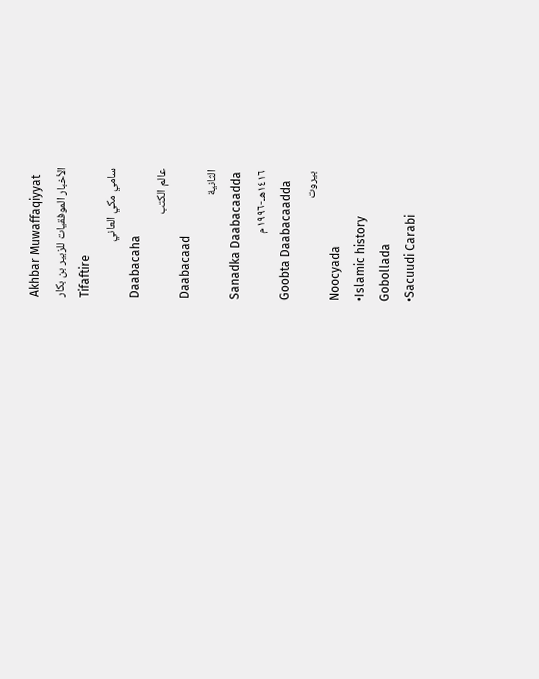Akhbar Muwaffaqiyyat
الأخبار الموفقيات للزبير بن بكار
Tifaftire
سامي مكي العاني
Daabacaha
عالم الكتب
Daabacaad
الثانية
Sanadka Daabacaadda
١٤١٦هـ-١٩٩٦م
Goobta Daabacaadda
بيروت
Noocyada
•Islamic history
Gobollada
•Sacuudi Carabi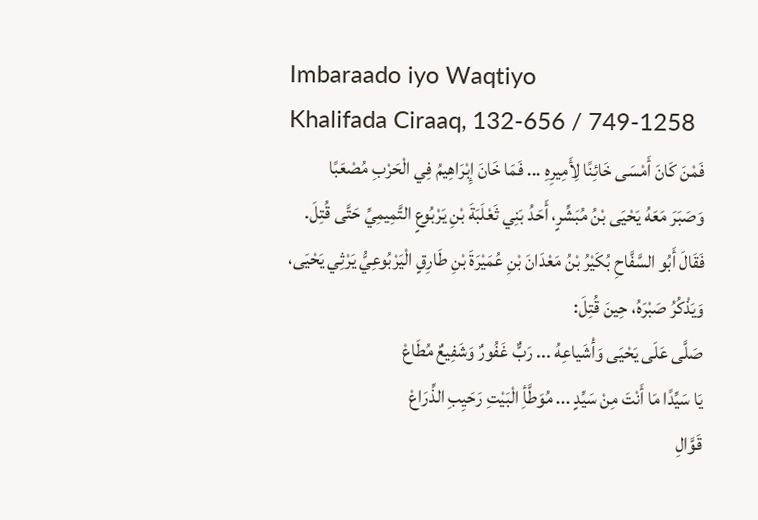Imbaraado iyo Waqtiyo
Khalifada Ciraaq, 132-656 / 749-1258
فَمْنَ كَانَ أَمْسَى خَائِنًا لِأَمِيرِهِ ... فَمَا خَانَ إِبْرَاهِيمُ فِي الْحَرْبِ مُصْعَبًا
وَصَبَرَ مَعَهُ يَحْيَى بْنُ مُبَشِّرٍ، أَحَدُ بَنِي ثَعْلَبَةَ بْنِ يَرْبُوعٍ التَّمِيمِيِّ حَتَّى قُتِلَ.
فَقَالَ أَبُو السَّفَّاحِ بُكَيْرُ بْنُ مَعْدَانَ بْنِ عُمَيْرَةَ بْنِ طَارِقٍ الْيَرْبُوعِيُّ يَرْثِي يَحْيَى، وَيَذْكُرُ صَبْرَهُ، حِينَ قُتِلَ:
صَلَّى عَلَى يَحْيَى وَأْشَياعِهُ ... رَبٌّ غَفُورٌ وَشَفِيعٌ مُطَاعْ
يَا سَيِّدًا مَا أَنْتَ مِنْ سَيِّدٍ ... مُوَطَّأِ الْبَيْتِ رَحَيِبِ الذِّرَاعْ
قَوَّالِ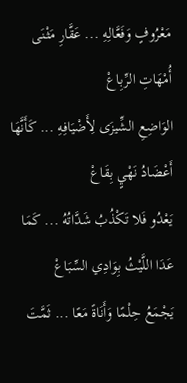مَعْرُوفٍ وَفَعَّالِهِ ... عَقَّارِ مَثْنَى أُمْهَاتِ الرِّبِاعْ
الوَاضِعِ الشِّيزَى لِأَضْيَافِهِ ... كَأَنَّهَا أَعْضَادُ نَهْيٍ بِقَاعْ
يَعْدُو فَلا تَكْذُبُ شَدَّاتُهُ ... كَمَا عَدَا اللَّيْثُ بِوَادِي السِّبَاعْ
يَجْمَعُ حِلْمًا وَأَنَاةً مَعًا ... ثَمَّتَ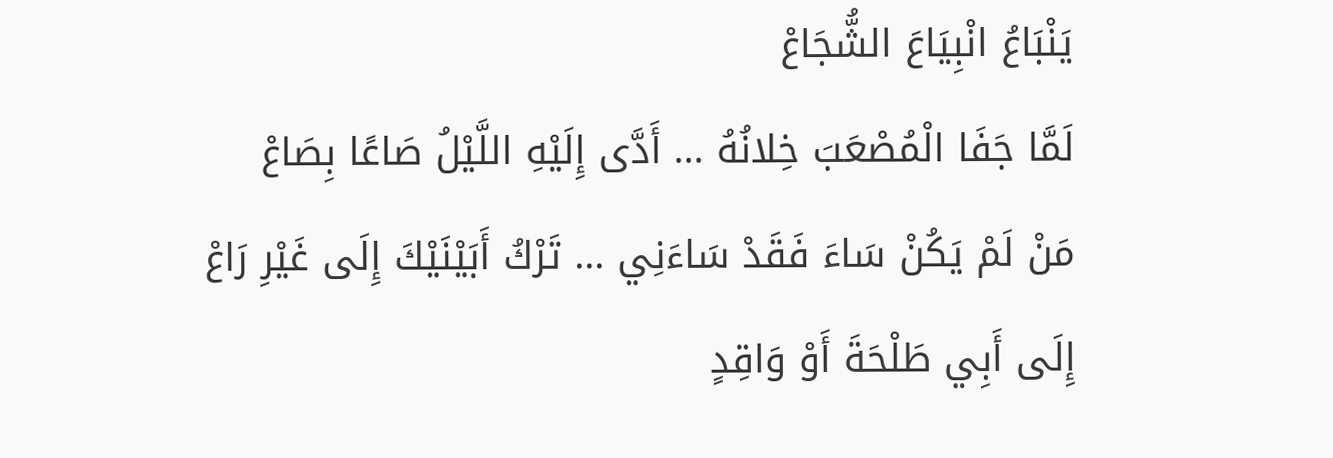يَنْبَاعُ انْبِيَاعَ الشُّجَاعْ
لَمَّا جَفَا الْمُصْعَبَ خِلانُهُ ... أَدَّى إِلَيْهِ اللَّيْلُ صَاعًا بِصَاعْ
مَنْ لَمْ يَكُنْ سَاءَ فَقَدْ سَاءَنِي ... تَرْكُ أَبَيْنَيْكَ إِلَى غَيْرِ رَاعْ
إِلَى أَبِي طَلْحَةَ أَوْ وَاقِدٍ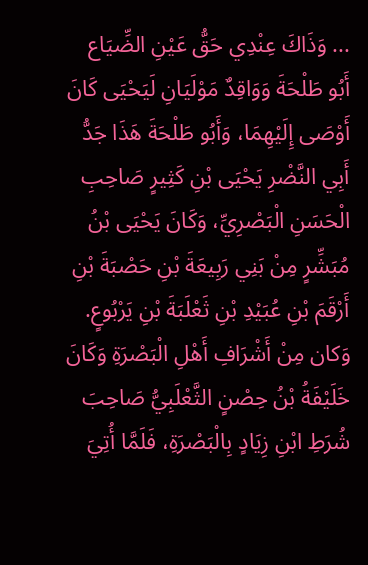... وَذَاكَ عِنْدِي حَقُّ عَيْنِ الضِّيَاع
أَبُو طَلْحَةَ وَوَاقِدٌ مَوْلَيَانِ لَيَحْيَى كَانَ أَوْصَى إِلَيْهِمَا، وَأَبُو طَلْحَةَ هَذَا جَدُّ أَبِي النَّضْرِ يَحْيَى بْنِ كَثِيرٍ صَاحِبِ الْحَسَنِ الْبَصْرِيِّ، وَكَانَ يَحْيَى بْنُ مُبَشِّرٍ مِنْ بَنِي رَبِيعَةَ بْنِ حَصْبَةَ بْنِ أَرْقَمَ بْنِ عُبَيْدِ بْنِ ثَعْلَبَةَ بْنِ يَرْبُوعٍ.
وَكان مِنْ أَشْرَافِ أَهْلِ الْبَصْرَةِ وَكَانَ خَلَيْفَةُ بْنُ حِصْنٍ الثَّعْلَبِيُّ صَاحِبَ شُرَطِ ابْنِ زِيَادٍ بِالْبَصْرَةِ، فَلَمَّا أُتِيَ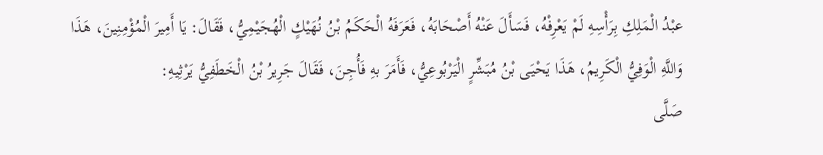عبْدُ الْمَلِكِ بِرَأْسِهِ لَمْ يَعْرِفْهُ، فَسَأَلَ عَنْهُ أَصْحَابَهُ، فَعَرَفَهُ الْحَكَمُ بْنُ نُهَيْكٍ الْهُجَيْمِيُّ، فَقَالَ: يَا أَمِيرَ الْمُؤْمِنِينَ، هَذَا وَاللَّهِ الْوَفِيُّ الْكَرِيمُ، هَذَا يَحْيَى بْنُ مُبَشِّرٍ الْيَرْبُوعِيُّ، فَأَمَرَ بهِ فَأُجِنَ، فَقَالَ جَرِيرُ بْنُ الْخَطَفِيُّ يَرْثِيهِ:
صَلَّى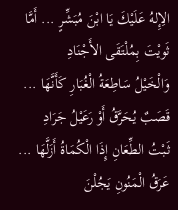الِإِلهُ عَلَيْكَ يَا ابْنَ مُبَشِّرٍ ... أَمَّا ثَويْتَ بِمُلْتَقَى الأَجْنَادِ
وَالْخَيْلُ سَاطِعَةُ الْغُبَارِ كَأَنَّهَا ... قَصَبٌ يُحَرَّقُ أَوْ رَعَيْلُ جَرَادِ
ثَبْتُ الطِّعَانِ إِذَا الْكُمَاةُ أَزَلَّهَا ... عَرَقُ الْمَنُونِ يَجُلْنَ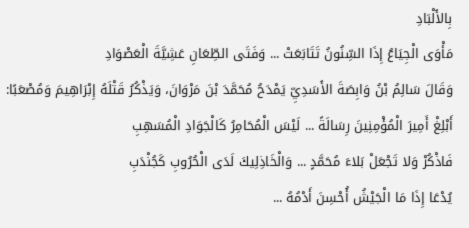بِالأَلْبَادِ
مَأْوَى الْجِيَاعُ إِذَا السِّنُونُ تَتَابَعَتْ ... وَفَتَى الطِّعَانِ عَشِيَّةَ الْعَصْوَادِ
وَقَالَ سَالِمُ بْنُ وَابِصَةَ الأَسَدِيِّ يَمْدَحُ مُحَمَّدَ بْنَ مَرْوَانَ، وَيَذْكُرُ قَتْلَهُ إِبْرَاهِيمَ وَمُصْعَبًا:
أَبْلِغْ أَمِيرَ الْمُؤْمِنِينَ رِسَالَةً ... لَيْسَ الْمُحَامِرُ كَالْجَوَادِ الْمُسَهِبِ
فَاذْكُرْ وَلا تَجْعَلْ بَلاءَ مُحَمَّدٍ ... وَالْخَاذِلِيكَ لَدَى الْحُرُوبِ كَجُنْدَبِ
يُدْعَا إِذَا مَا الْجَيْشُ أُحْسِنَ أَدْمُهُ ...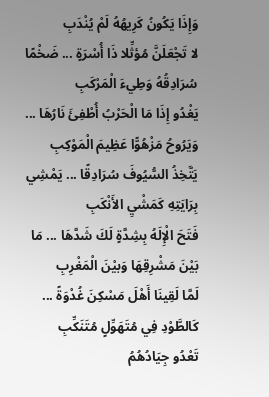وَإِذَا يَكُونُ كَرِيهُهُ لَمْ يُنْدَبِ
لا تَجْعَلَنَّ مُؤثِّلا ذَا أُسْرَةٍ ... ضَخْمًا سُرَادِقُهُ وَطِيءَ الْمَرْكَبِ
يَغْدُو إِذَا مَا الْحَرْبُ أُطْفِئَ نَارُهَا ... وَيَرُوحُ مَزْهُوًّا عَظِيمَ الْمَوْكِبِ
يَتَّخِذُ السُّيُوفَ سُرَادِقًا ... يَمْشِي بِرَايَتِهِ كَمَشْيِ الأَنْكَبِ
فَتَحَ الْإِلَهُ بِشِدَّةٍ لَكَ شَدَّهَا ... مَا بَيْنَ مَشْرِقِهَا وَبيْنَ الْمَغْرِبِ
لَمَّا لَقِينَا أَهْلَ مَسْكِنَ غُدْوَةً ... كَالطَّوْدِ فِي مُتَهَوِّلٍ مُتَنَكِّبِ
تَعْدُو جِيَادُهُمُ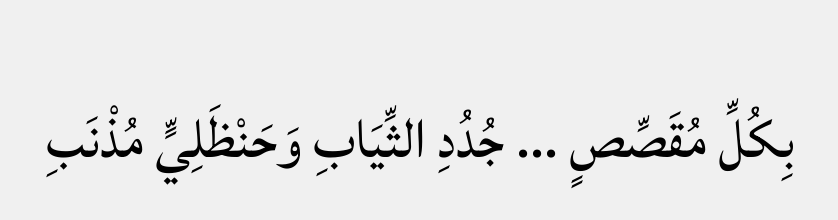بِكُلِّ مُقَصِّصٍ ... جُدُدِ الثِّيَابِ وَحَنْظَلِيٍّ مُذْنَبِ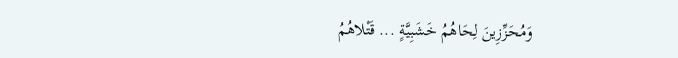وَمُحَزِّزِينَ لِحَاهُمُ خَشَبِيَّةٍ ... قَتْلاهُمُ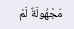مَجْهُولَةٌ لَمْ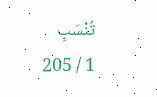تُنْسَبِ
1 / 205